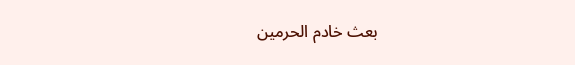بعث خادم الحرمين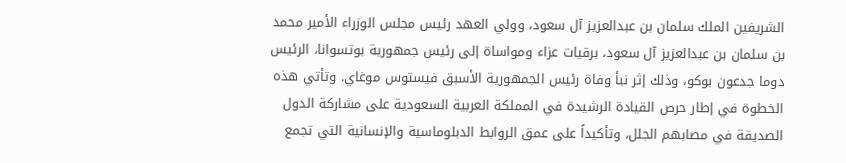الشريفين الملك سلمان بن عبدالعزيز آل سعود، وولي العهد رئيس مجلس الوزراء الأمير محمد بن سلمان بن عبدالعزيز آل سعود، برقيات عزاء ومواساة إلى رئيس جمهورية بوتسوانا، الرئيس دوما جدعون بوكو، وذلك إثر نبأ وفاة رئيس الجمهورية الأسبق فيستوس موغاي. وتأتي هذه الخطوة في إطار حرص القيادة الرشيدة في المملكة العربية السعودية على مشاركة الدول الصديقة في مصابهم الجلل، وتأكيداً على عمق الروابط الدبلوماسية والإنسانية التي تجمع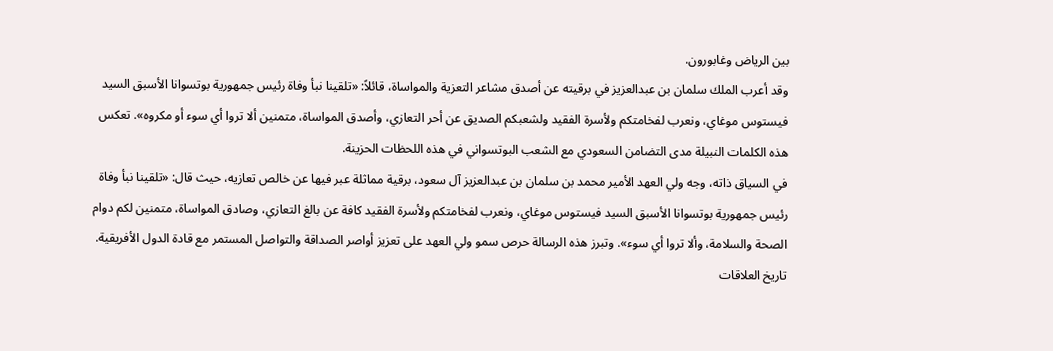بين الرياض وغابورون.
وقد أعرب الملك سلمان بن عبدالعزيز في برقيته عن أصدق مشاعر التعزية والمواساة، قائلاً: «تلقينا نبأ وفاة رئيس جمهورية بوتسوانا الأسبق السيد فيستوس موغاي، ونعرب لفخامتكم ولأسرة الفقيد ولشعبكم الصديق عن أحر التعازي، وأصدق المواساة، متمنين ألا تروا أي سوء أو مكروه». تعكس هذه الكلمات النبيلة مدى التضامن السعودي مع الشعب البوتسواني في هذه اللحظات الحزينة.
في السياق ذاته، وجه ولي العهد الأمير محمد بن سلمان بن عبدالعزيز آل سعود، برقية مماثلة عبر فيها عن خالص تعازيه، حيث قال: «تلقينا نبأ وفاة رئيس جمهورية بوتسوانا الأسبق السيد فيستوس موغاي، ونعرب لفخامتكم ولأسرة الفقيد كافة عن بالغ التعازي، وصادق المواساة، متمنين لكم دوام الصحة والسلامة، وألا تروا أي سوء». وتبرز هذه الرسالة حرص سمو ولي العهد على تعزيز أواصر الصداقة والتواصل المستمر مع قادة الدول الأفريقية.
تاريخ العلاقات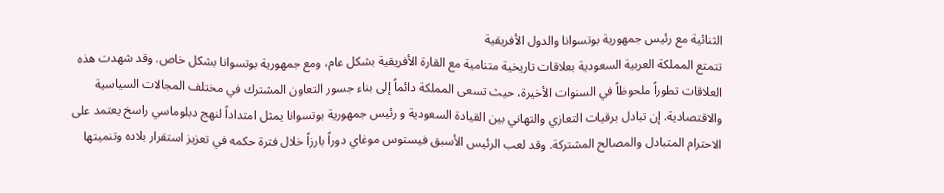الثنائية مع رئيس جمهورية بوتسوانا والدول الأفريقية
تتمتع المملكة العربية السعودية بعلاقات تاريخية متنامية مع القارة الأفريقية بشكل عام، ومع جمهورية بوتسوانا بشكل خاص. وقد شهدت هذه العلاقات تطوراً ملحوظاً في السنوات الأخيرة، حيث تسعى المملكة دائماً إلى بناء جسور التعاون المشترك في مختلف المجالات السياسية والاقتصادية. إن تبادل برقيات التعازي والتهاني بين القيادة السعودية و رئيس جمهورية بوتسوانا يمثل امتداداً لنهج دبلوماسي راسخ يعتمد على الاحترام المتبادل والمصالح المشتركة. وقد لعب الرئيس الأسبق فيستوس موغاي دوراً بارزاً خلال فترة حكمه في تعزيز استقرار بلاده وتنميتها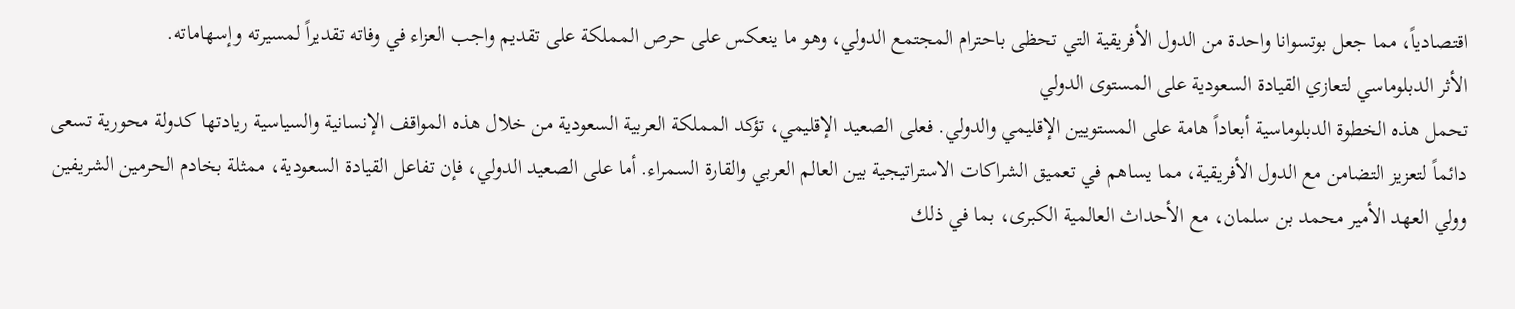اقتصادياً، مما جعل بوتسوانا واحدة من الدول الأفريقية التي تحظى باحترام المجتمع الدولي، وهو ما ينعكس على حرص المملكة على تقديم واجب العزاء في وفاته تقديراً لمسيرته وإسهاماته.
الأثر الدبلوماسي لتعازي القيادة السعودية على المستوى الدولي
تحمل هذه الخطوة الدبلوماسية أبعاداً هامة على المستويين الإقليمي والدولي. فعلى الصعيد الإقليمي، تؤكد المملكة العربية السعودية من خلال هذه المواقف الإنسانية والسياسية ريادتها كدولة محورية تسعى دائماً لتعزيز التضامن مع الدول الأفريقية، مما يساهم في تعميق الشراكات الاستراتيجية بين العالم العربي والقارة السمراء. أما على الصعيد الدولي، فإن تفاعل القيادة السعودية، ممثلة بخادم الحرمين الشريفين وولي العهد الأمير محمد بن سلمان، مع الأحداث العالمية الكبرى، بما في ذلك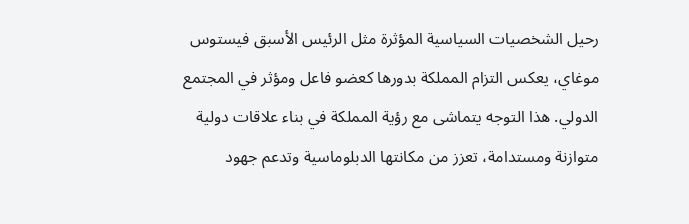رحيل الشخصيات السياسية المؤثرة مثل الرئيس الأسبق فيستوس موغاي، يعكس التزام المملكة بدورها كعضو فاعل ومؤثر في المجتمع الدولي. هذا التوجه يتماشى مع رؤية المملكة في بناء علاقات دولية متوازنة ومستدامة، تعزز من مكانتها الدبلوماسية وتدعم جهود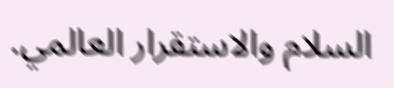السلام والاستقرار العالمي.